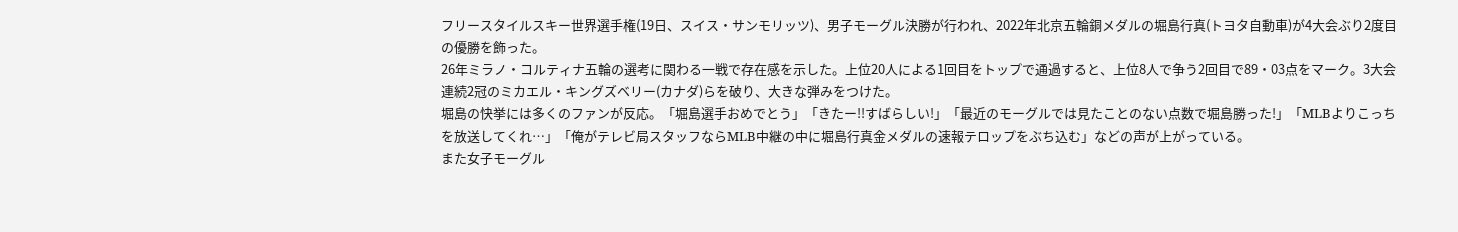フリースタイルスキー世界選手権(19日、スイス・サンモリッツ)、男子モーグル決勝が行われ、2022年北京五輪銅メダルの堀島行真(トヨタ自動車)が4大会ぶり2度目の優勝を飾った。
26年ミラノ・コルティナ五輪の選考に関わる一戦で存在感を示した。上位20人による1回目をトップで通過すると、上位8人で争う2回目で89・03点をマーク。3大会連続2冠のミカエル・キングズベリー(カナダ)らを破り、大きな弾みをつけた。
堀島の快挙には多くのファンが反応。「堀島選手おめでとう」「きたー!!すばらしい!」「最近のモーグルでは見たことのない点数で堀島勝った!」「MLBよりこっちを放送してくれ…」「俺がテレビ局スタッフならMLB中継の中に堀島行真金メダルの速報テロップをぶち込む」などの声が上がっている。
また女子モーグル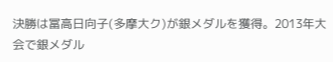決勝は冨高日向子(多摩大ク)が銀メダルを獲得。2013年大会で銀メダル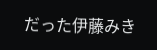だった伊藤みき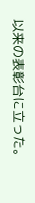以来の表彰台に立った。